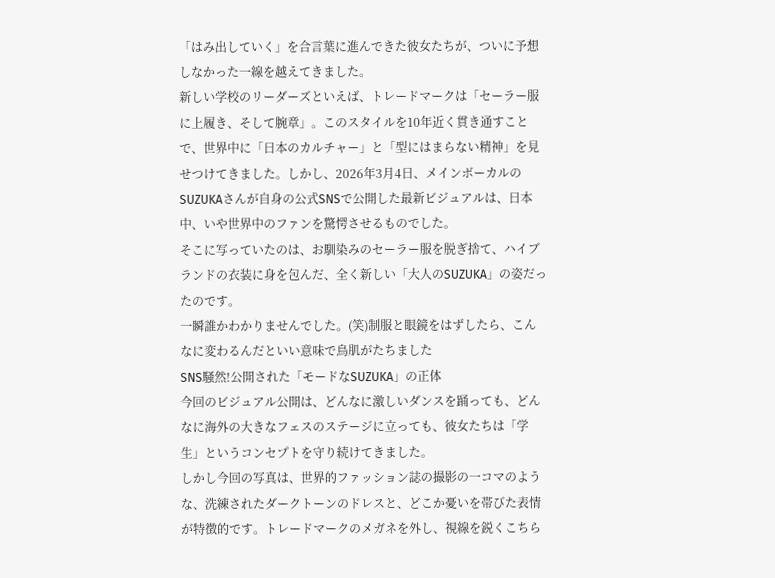「はみ出していく」を合言葉に進んできた彼女たちが、ついに予想しなかった一線を越えてきました。
新しい学校のリーダーズといえば、トレードマークは「セーラー服に上履き、そして腕章」。このスタイルを10年近く貫き通すことで、世界中に「日本のカルチャー」と「型にはまらない精神」を見せつけてきました。しかし、2026年3月4日、メインボーカルのSUZUKAさんが自身の公式SNSで公開した最新ビジュアルは、日本中、いや世界中のファンを驚愕させるものでした。
そこに写っていたのは、お馴染みのセーラー服を脱ぎ捨て、ハイブランドの衣装に身を包んだ、全く新しい「大人のSUZUKA」の姿だったのです。
一瞬誰かわかりませんでした。(笑)制服と眼鏡をはずしたら、こんなに変わるんだといい意味で鳥肌がたちました
SNS騒然!公開された「モードなSUZUKA」の正体
今回のビジュアル公開は、どんなに激しいダンスを踊っても、どんなに海外の大きなフェスのステージに立っても、彼女たちは「学生」というコンセプトを守り続けてきました。
しかし今回の写真は、世界的ファッション誌の撮影の一コマのような、洗練されたダークトーンのドレスと、どこか憂いを帯びた表情が特徴的です。トレードマークのメガネを外し、視線を鋭くこちら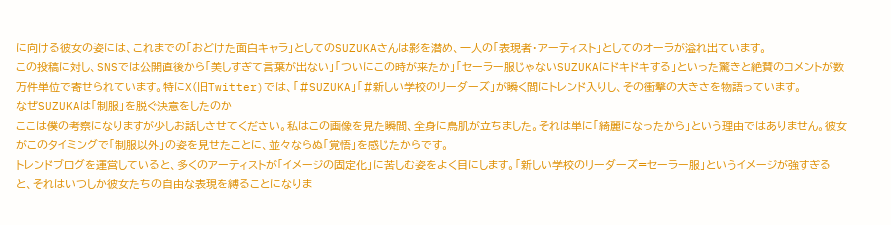に向ける彼女の姿には、これまでの「おどけた面白キャラ」としてのSUZUKAさんは影を潜め、一人の「表現者・アーティスト」としてのオーラが溢れ出ています。
この投稿に対し、SNSでは公開直後から「美しすぎて言葉が出ない」「ついにこの時が来たか」「セーラー服じゃないSUZUKAにドキドキする」といった驚きと絶賛のコメントが数万件単位で寄せられています。特にX(旧Twitter)では、「#SUZUKA」「#新しい学校のリーダーズ」が瞬く間にトレンド入りし、その衝撃の大きさを物語っています。
なぜSUZUKAは「制服」を脱ぐ決意をしたのか
ここは僕の考察になりますが少しお話しさせてください。私はこの画像を見た瞬間、全身に鳥肌が立ちました。それは単に「綺麗になったから」という理由ではありません。彼女がこのタイミングで「制服以外」の姿を見せたことに、並々ならぬ「覚悟」を感じたからです。
トレンドブログを運営していると、多くのアーティストが「イメージの固定化」に苦しむ姿をよく目にします。「新しい学校のリーダーズ=セーラー服」というイメージが強すぎると、それはいつしか彼女たちの自由な表現を縛ることになりま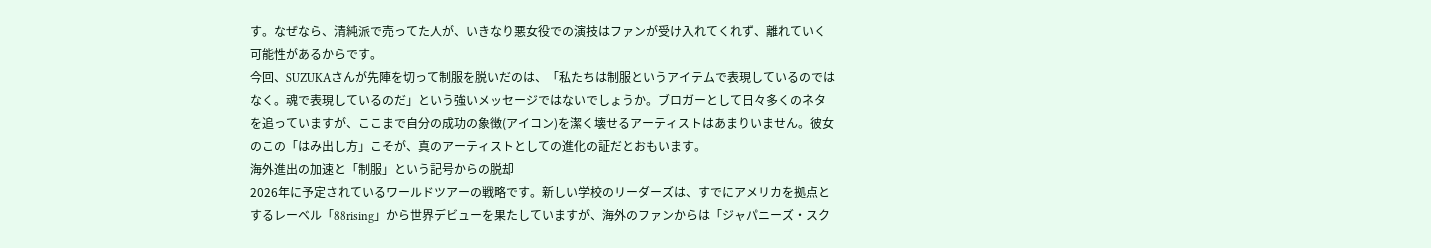す。なぜなら、清純派で売ってた人が、いきなり悪女役での演技はファンが受け入れてくれず、離れていく可能性があるからです。
今回、SUZUKAさんが先陣を切って制服を脱いだのは、「私たちは制服というアイテムで表現しているのではなく。魂で表現しているのだ」という強いメッセージではないでしょうか。ブロガーとして日々多くのネタを追っていますが、ここまで自分の成功の象徴(アイコン)を潔く壊せるアーティストはあまりいません。彼女のこの「はみ出し方」こそが、真のアーティストとしての進化の証だとおもいます。
海外進出の加速と「制服」という記号からの脱却
2026年に予定されているワールドツアーの戦略です。新しい学校のリーダーズは、すでにアメリカを拠点とするレーベル「88rising」から世界デビューを果たしていますが、海外のファンからは「ジャパニーズ・スク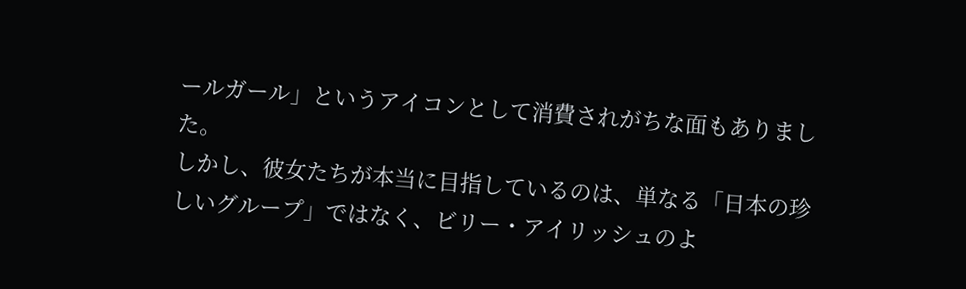ールガール」というアイコンとして消費されがちな面もありました。
しかし、彼女たちが本当に目指しているのは、単なる「日本の珍しいグループ」ではなく、ビリー・アイリッシュのよ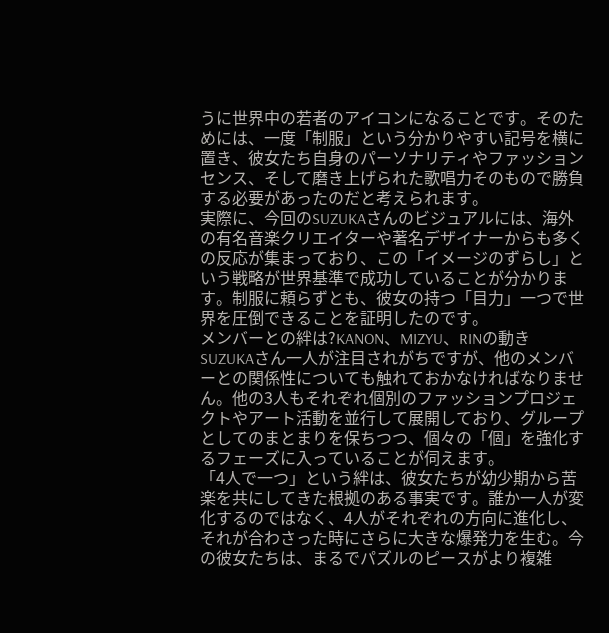うに世界中の若者のアイコンになることです。そのためには、一度「制服」という分かりやすい記号を横に置き、彼女たち自身のパーソナリティやファッションセンス、そして磨き上げられた歌唱力そのもので勝負する必要があったのだと考えられます。
実際に、今回のSUZUKAさんのビジュアルには、海外の有名音楽クリエイターや著名デザイナーからも多くの反応が集まっており、この「イメージのずらし」という戦略が世界基準で成功していることが分かります。制服に頼らずとも、彼女の持つ「目力」一つで世界を圧倒できることを証明したのです。
メンバーとの絆は?KANON、MIZYU、RINの動き
SUZUKAさん一人が注目されがちですが、他のメンバーとの関係性についても触れておかなければなりません。他の3人もそれぞれ個別のファッションプロジェクトやアート活動を並行して展開しており、グループとしてのまとまりを保ちつつ、個々の「個」を強化するフェーズに入っていることが伺えます。
「4人で一つ」という絆は、彼女たちが幼少期から苦楽を共にしてきた根拠のある事実です。誰か一人が変化するのではなく、4人がそれぞれの方向に進化し、それが合わさった時にさらに大きな爆発力を生む。今の彼女たちは、まるでパズルのピースがより複雑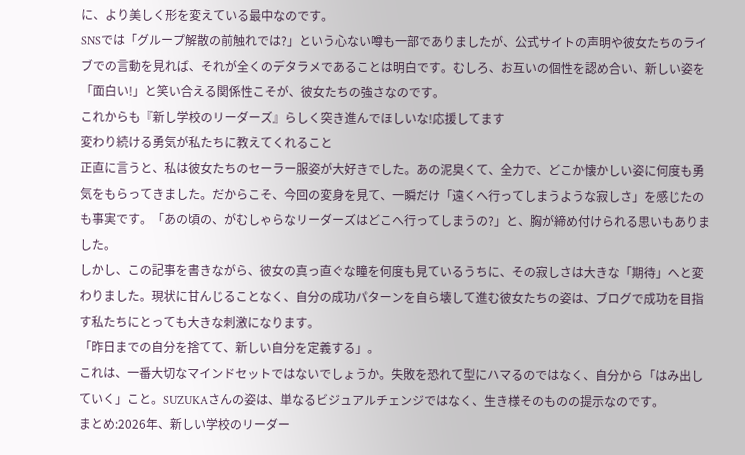に、より美しく形を変えている最中なのです。
SNSでは「グループ解散の前触れでは?」という心ない噂も一部でありましたが、公式サイトの声明や彼女たちのライブでの言動を見れば、それが全くのデタラメであることは明白です。むしろ、お互いの個性を認め合い、新しい姿を「面白い!」と笑い合える関係性こそが、彼女たちの強さなのです。
これからも『新し学校のリーダーズ』らしく突き進んでほしいな!応援してます
変わり続ける勇気が私たちに教えてくれること
正直に言うと、私は彼女たちのセーラー服姿が大好きでした。あの泥臭くて、全力で、どこか懐かしい姿に何度も勇気をもらってきました。だからこそ、今回の変身を見て、一瞬だけ「遠くへ行ってしまうような寂しさ」を感じたのも事実です。「あの頃の、がむしゃらなリーダーズはどこへ行ってしまうの?」と、胸が締め付けられる思いもありました。
しかし、この記事を書きながら、彼女の真っ直ぐな瞳を何度も見ているうちに、その寂しさは大きな「期待」へと変わりました。現状に甘んじることなく、自分の成功パターンを自ら壊して進む彼女たちの姿は、ブログで成功を目指す私たちにとっても大きな刺激になります。
「昨日までの自分を捨てて、新しい自分を定義する」。
これは、一番大切なマインドセットではないでしょうか。失敗を恐れて型にハマるのではなく、自分から「はみ出していく」こと。SUZUKAさんの姿は、単なるビジュアルチェンジではなく、生き様そのものの提示なのです。
まとめ:2026年、新しい学校のリーダー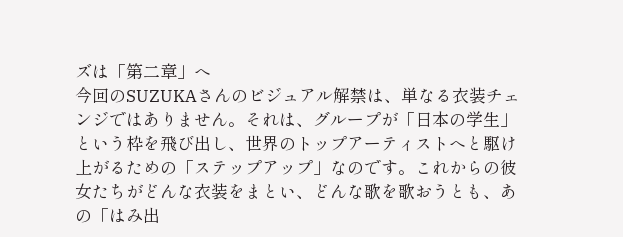ズは「第二章」へ
今回のSUZUKAさんのビジュアル解禁は、単なる衣装チェンジではありません。それは、グループが「日本の学生」という枠を飛び出し、世界のトップアーティストへと駆け上がるための「ステップアップ」なのです。これからの彼女たちがどんな衣装をまとい、どんな歌を歌おうとも、あの「はみ出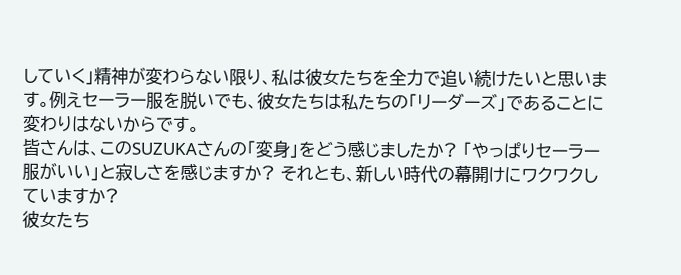していく」精神が変わらない限り、私は彼女たちを全力で追い続けたいと思います。例えセーラー服を脱いでも、彼女たちは私たちの「リーダーズ」であることに変わりはないからです。
皆さんは、このSUZUKAさんの「変身」をどう感じましたか? 「やっぱりセーラー服がいい」と寂しさを感じますか? それとも、新しい時代の幕開けにワクワクしていますか?
彼女たち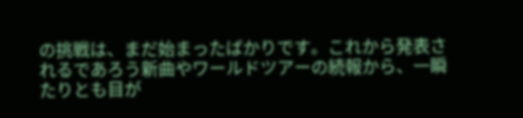の挑戦は、まだ始まったばかりです。これから発表されるであろう新曲やワールドツアーの続報から、一瞬たりとも目が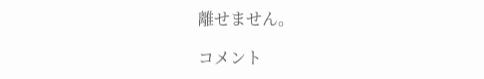離せません。

コメント